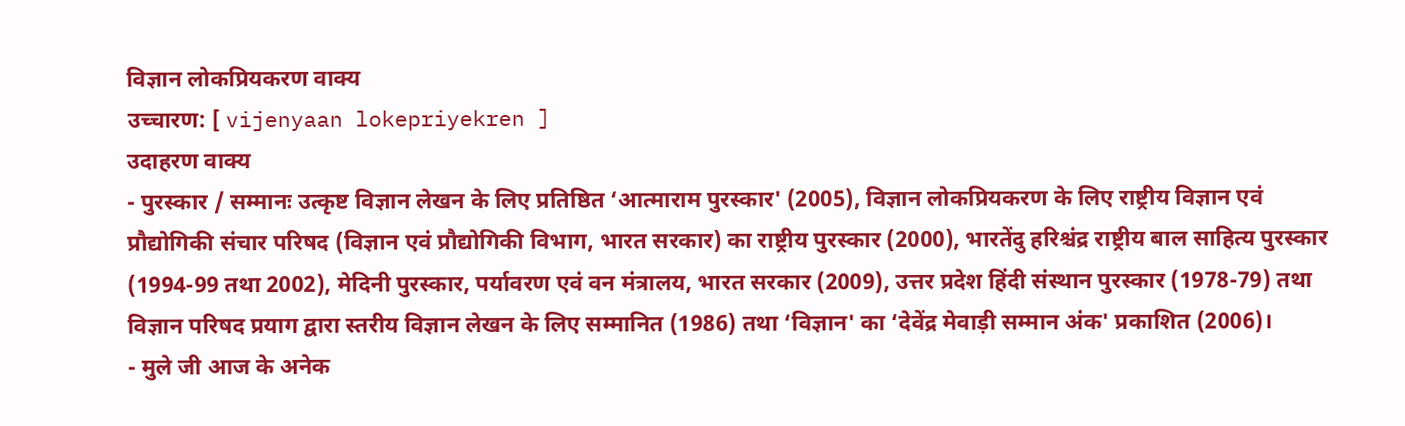विज्ञान लोकप्रियकरण वाक्य
उच्चारण: [ vijenyaan lokepriyekren ]
उदाहरण वाक्य
- पुरस्कार / सम्मानः उत्कृष्ट विज्ञान लेखन के लिए प्रतिष्ठित ‘आत्माराम पुरस्कार' (2005), विज्ञान लोकप्रियकरण के लिए राष्ट्रीय विज्ञान एवं प्रौद्योगिकी संचार परिषद (विज्ञान एवं प्रौद्योगिकी विभाग, भारत सरकार) का राष्ट्रीय पुरस्कार (2000), भारतेंदु हरिश्चंद्र राष्ट्रीय बाल साहित्य पुरस्कार (1994-99 तथा 2002), मेदिनी पुरस्कार, पर्यावरण एवं वन मंत्रालय, भारत सरकार (2009), उत्तर प्रदेश हिंदी संस्थान पुरस्कार (1978-79) तथा विज्ञान परिषद प्रयाग द्वारा स्तरीय विज्ञान लेखन के लिए सम्मानित (1986) तथा ‘विज्ञान' का ‘देवेंद्र मेवाड़ी सम्मान अंक' प्रकाशित (2006)।
- मुले जी आज के अनेक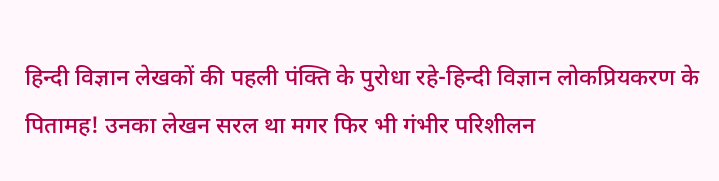हिन्दी विज्ञान लेखकों की पहली पंक्ति के पुरोधा रहे-हिन्दी विज्ञान लोकप्रियकरण के पितामह! उनका लेखन सरल था मगर फिर भी गंभीर परिशीलन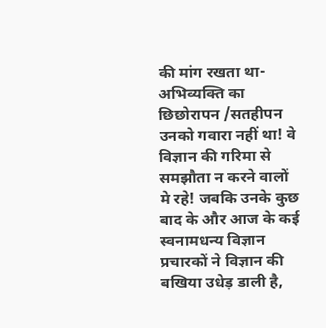की मांग रखता था-अभिव्यक्ति का छिछोरापन /सतहीपन उनको गवारा नहीं था! वे विज्ञान की गरिमा से समझौता न करने वालों मे रहे! जबकि उनके कुछ बाद के और आज के कई स्वनामधन्य विज्ञान प्रचारकों ने विज्ञान की बखिया उधेड़ डाली है,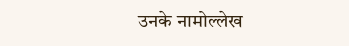उनके नामोल्लेख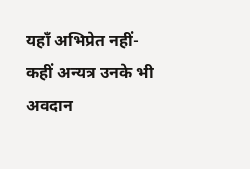यहाँ अभिप्रेत नहीं-कहीं अन्यत्र उनके भी अवदान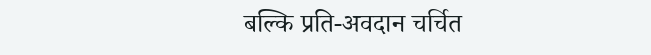बल्कि प्रति-अवदान चर्चित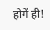होगें ही!